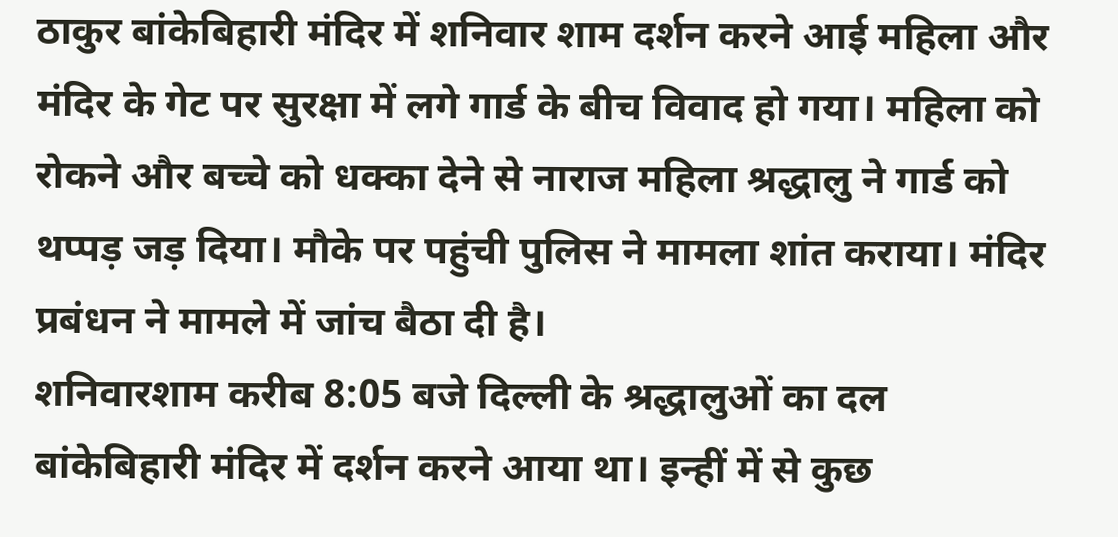ठाकुर बांकेबिहारी मंदिर में शनिवार शाम दर्शन करने आई महिला और मंदिर के गेट पर सुरक्षा में लगे गार्ड के बीच विवाद हो गया। महिला को रोकने और बच्चे को धक्का देने से नाराज महिला श्रद्धालु ने गार्ड को थप्पड़ जड़ दिया। मौके पर पहुंची पुलिस ने मामला शांत कराया। मंदिर प्रबंधन ने मामले में जांच बैठा दी है।
शनिवारशाम करीब 8:05 बजे दिल्ली के श्रद्धालुओं का दल बांकेबिहारी मंदिर में दर्शन करने आया था। इन्हीं में से कुछ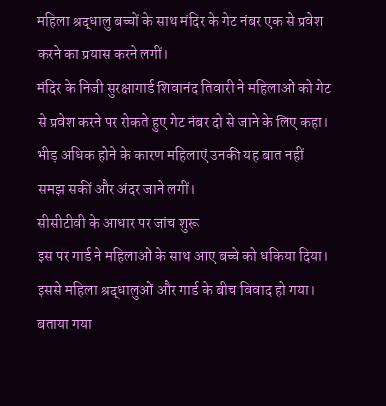महिला श्रद्धालु बच्चों के साथ मंदिर के गेट नंबर एक से प्रवेश करने का प्रयास करने लगीं।
मंदिर के निजी सुरक्षागार्ड शिवानंद तिवारी ने महिलाओं को गेट से प्रवेश करने पर रोकते हुए गेट नंबर दो से जाने के लिए कहा। भीड़ अधिक होने के कारण महिलाएं उनकी यह बात नहीं समझ सकीं और अंदर जाने लगीं।
सीसीटीवी के आधार पर जांच शुरू
इस पर गार्ड ने महिलाओं के साथ आए बच्चे को धकिया दिया। इससे महिला श्रद्धालुओं और गार्ड के बीच विवाद हो गया। बताया गया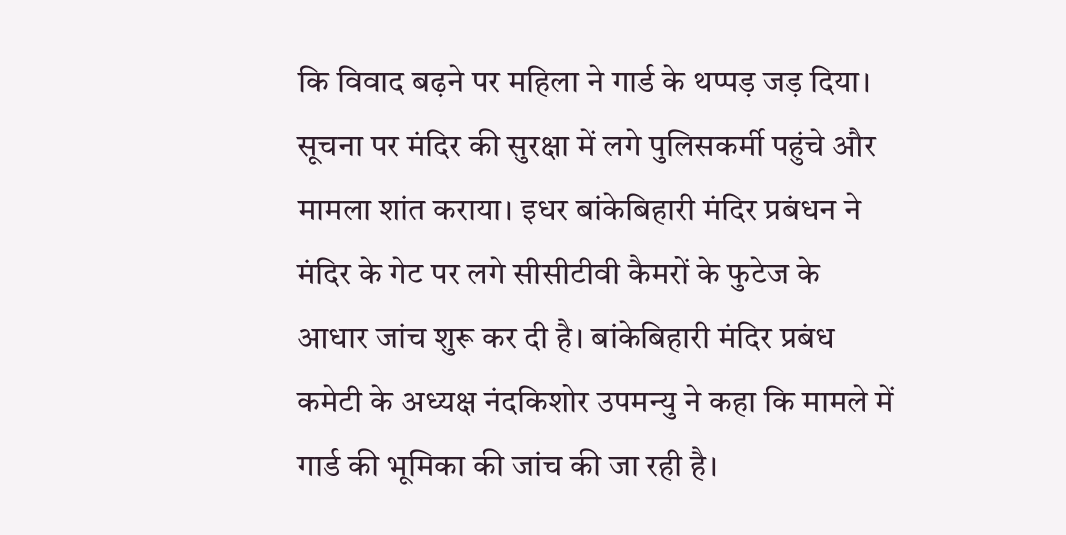कि विवाद बढ़ने पर महिला ने गार्ड के थप्पड़ जड़ दिया।
सूचना पर मंदिर की सुरक्षा में लगे पुलिसकर्मी पहुंचे और मामला शांत कराया। इधर बांकेबिहारी मंदिर प्रबंधन ने मंदिर के गेट पर लगे सीसीटीवी कैमरों के फुटेज के आधार जांच शुरू कर दी है। बांकेबिहारी मंदिर प्रबंध कमेटी के अध्यक्ष नंदकिशोर उपमन्यु ने कहा कि मामले में गार्ड की भूमिका की जांच की जा रही है।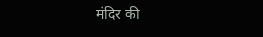मंदिर की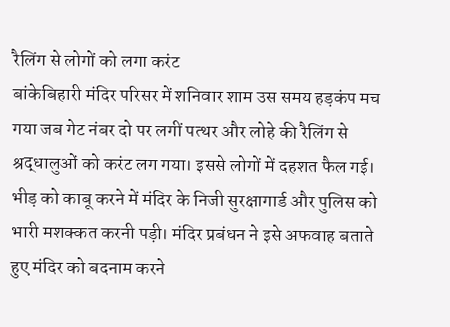रैलिंग से लोगों को लगा करंट
बांकेबिहारी मंदिर परिसर में शनिवार शाम उस समय हड़कंप मच गया जब गेट नंबर दो पर लगीं पत्थर और लोहे की रैलिंग से श्रद्धालुओं को करंट लग गया। इससे लोगों में दहशत फैल गई। भीड़ को काबू करने में मंदिर के निजी सुरक्षागार्ड और पुलिस को भारी मशक्कत करनी पड़ी। मंदिर प्रबंधन ने इसे अफवाह बताते हुए मंदिर को बदनाम करने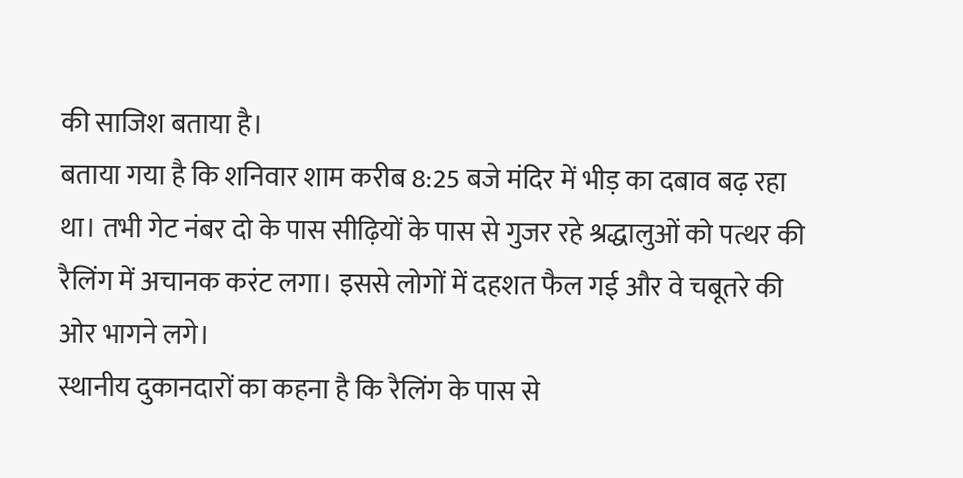की साजिश बताया है।
बताया गया है कि शनिवार शाम करीब 8:25 बजे मंदिर में भीड़ का दबाव बढ़ रहा था। तभी गेट नंबर दो के पास सीढ़ियों के पास से गुजर रहे श्रद्धालुओं को पत्थर की रैलिंग में अचानक करंट लगा। इससे लोगों में दहशत फैल गई और वे चबूतरे की ओर भागने लगे।
स्थानीय दुकानदारों का कहना है कि रैलिंग के पास से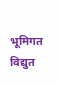भूमिगत विद्युत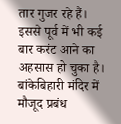तार गुजर रहे हैं। इससे पूर्व में भी कई बार करंट आने का अहसास हो चुका है। बांकेबिहारी मंदिर में मौजूद प्रबंध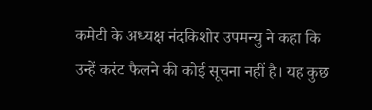कमेटी के अध्यक्ष नंदकिशोर उपमन्यु ने कहा कि उन्हें करंट फैलने की कोई सूचना नहीं है। यह कुछ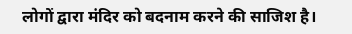लोगों द्वारा मंदिर को बदनाम करने की साजिश है।